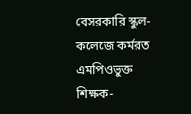বেসরকারি স্কুল-কলেজে কর্মরত এমপিওভুক্ত শিক্ষক-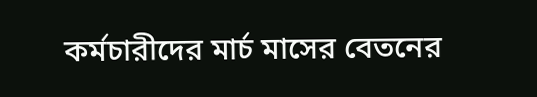কর্মচারীদের মার্চ মাসের বেতনের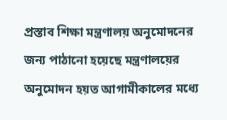প্রস্তাব শিক্ষা মন্ত্রণালয় অনুমোদনের জন্য পাঠানো হয়েছে মন্ত্রণালয়ের অনুমোদন হয়ত আগামীকালের মধ্যে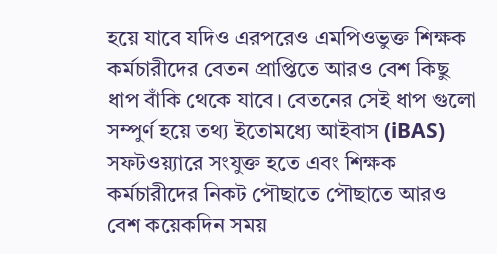হয়ে যাবে যদিও এরপরেও এমপিওভুক্ত শিক্ষক কর্মচারীদের বেতন প্রাপ্তিতে আরও বেশ কিছু ধাপ বাঁকি থেকে যাবে। বেতনের সেই ধাপ গুলো সম্পুর্ণ হয়ে তথ্য ইতোমধ্যে আইবাস (iBAS) সফটওয়্যারে সংযুক্ত হতে এবং শিক্ষক কর্মচারীদের নিকট পৌছাতে পৌছাতে আরও বেশ কয়েকদিন সময়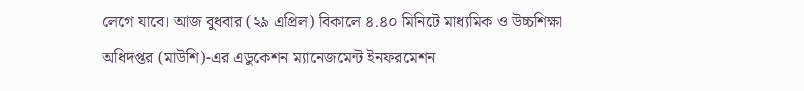লেগে যাবে। আজ বুধবার (২৯ এপ্রিল) বিকালে ৪.৪০ মিনিটে মাধ্যমিক ও উচ্চশিক্ষা অধিদপ্তর (মাউশি)-এর এডুকেশন ম্যানেজমেন্ট ইনফরমেশন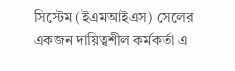সিস্টেম (ইএমআইএস) সেলের একজন দায়িত্বশীল কর্মকর্তা এ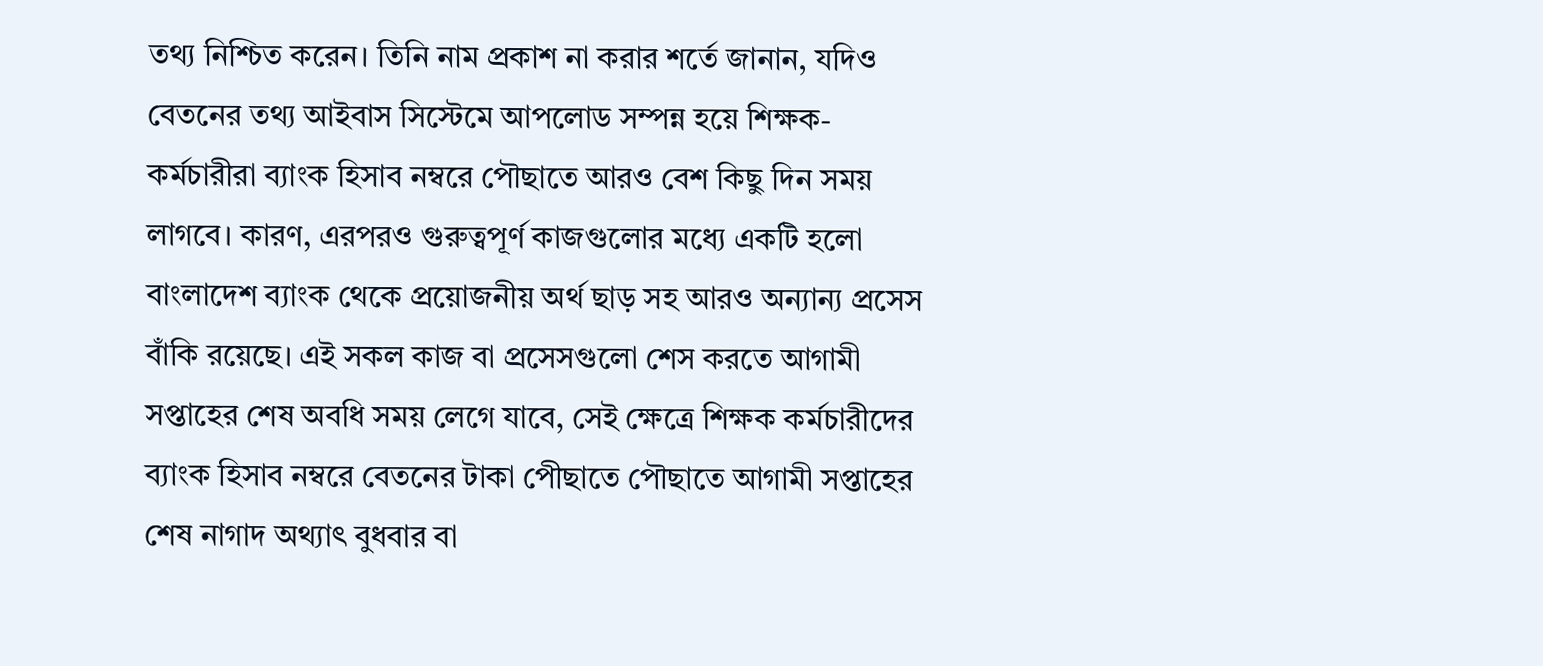তথ্য নিশ্চিত করেন। তিনি নাম প্রকাশ না করার শর্তে জানান, যদিও বেতনের তথ্য আইবাস সিস্টেমে আপলোড সম্পন্ন হয়ে শিক্ষক-কর্মচারীরা ব্যাংক হিসাব নম্বরে পৌছাতে আরও বেশ কিছু দিন সময় লাগবে। কারণ, এরপরও গুরুত্বপূর্ণ কাজগুলোর মধ্যে একটি হলো বাংলাদেশ ব্যাংক থেকে প্রয়োজনীয় অর্থ ছাড় সহ আরও অন্যান্য প্রসেস বাঁকি রয়েছে। এই সকল কাজ বা প্রসেসগুলো শেস করতে আগামী সপ্তাহের শেষ অবধি সময় লেগে যাবে, সেই ক্ষেত্রে শিক্ষক কর্মচারীদের ব্যাংক হিসাব নম্বরে বেতনের টাকা পেীছাতে পৌছাতে আগামী সপ্তাহের শেষ নাগাদ অথ্যাৎ বুধবার বা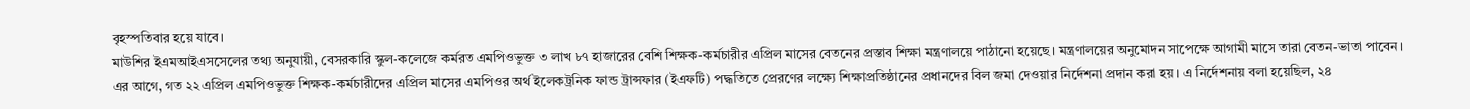বৃহস্পতিবার হয়ে যাবে।
মাউশির ইএমআইএসসেলের তথ্য অনুযায়ী, বেসরকারি স্কুল-কলেজে কর্মরত এমপিওভুক্ত ৩ লাখ ৮৭ হাজারের বেশি শিক্ষক-কর্মচারীর এপ্রিল মাসের বেতনের প্রস্তাব শিক্ষা মন্ত্রণালয়ে পাঠানো হয়েছে। মন্ত্রণালয়ের অনুমোদন সাপেক্ষে আগামী মাসে তারা বেতন-ভাতা পাবেন।
এর আগে, গত ২২ এপ্রিল এমপিওভুক্ত শিক্ষক-কর্মচারীদের এপ্রিল মাসের এমপিওর অর্থ ইলেকট্রনিক ফান্ড ট্রান্সফার (ইএফটি) পদ্ধতিতে প্রেরণের লক্ষ্যে শিক্ষাপ্রতিষ্ঠানের প্রধানদের বিল জমা দেওয়ার নির্দেশনা প্রদান করা হয়। এ নির্দেশনায় বলা হয়েছিল, ২৪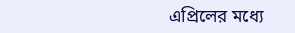এপ্রিলের মধ্যে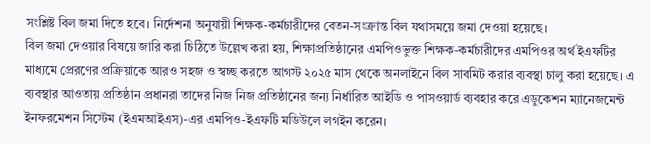সংশ্লিষ্ট বিল জমা দিতে হবে। নির্দেশনা অনুযায়ী শিক্ষক-কর্মচারীদের বেতন-সংক্রান্ত বিল যথাসময়ে জমা দেওয়া হয়েছে।
বিল জমা দেওয়ার বিষয়ে জারি করা চিঠিতে উল্লেখ করা হয়, শিক্ষাপ্রতিষ্ঠানের এমপিওভুক্ত শিক্ষক-কর্মচারীদের এমপিওর অর্থ ইএফটির মাধ্যমে প্রেরণের প্রক্রিয়াকে আরও সহজ ও স্বচ্ছ করতে আগস্ট ২০২৫ মাস থেকে অনলাইনে বিল সাবমিট করার ব্যবস্থা চালু করা হয়েছে। এ ব্যবস্থার আওতায় প্রতিষ্ঠান প্রধানরা তাদের নিজ নিজ প্রতিষ্ঠানের জন্য নির্ধারিত আইডি ও পাসওয়ার্ড ব্যবহার করে এডুকেশন ম্যানেজমেন্ট ইনফরমেশন সিস্টেম (ইএমআইএস)-এর এমপিও-ইএফটি মডিউলে লগইন করেন।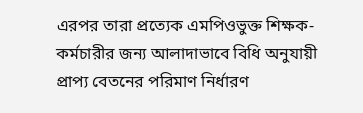এরপর তারা প্রত্যেক এমপিওভুক্ত শিক্ষক-কর্মচারীর জন্য আলাদাভাবে বিধি অনুযায়ী প্রাপ্য বেতনের পরিমাণ নির্ধারণ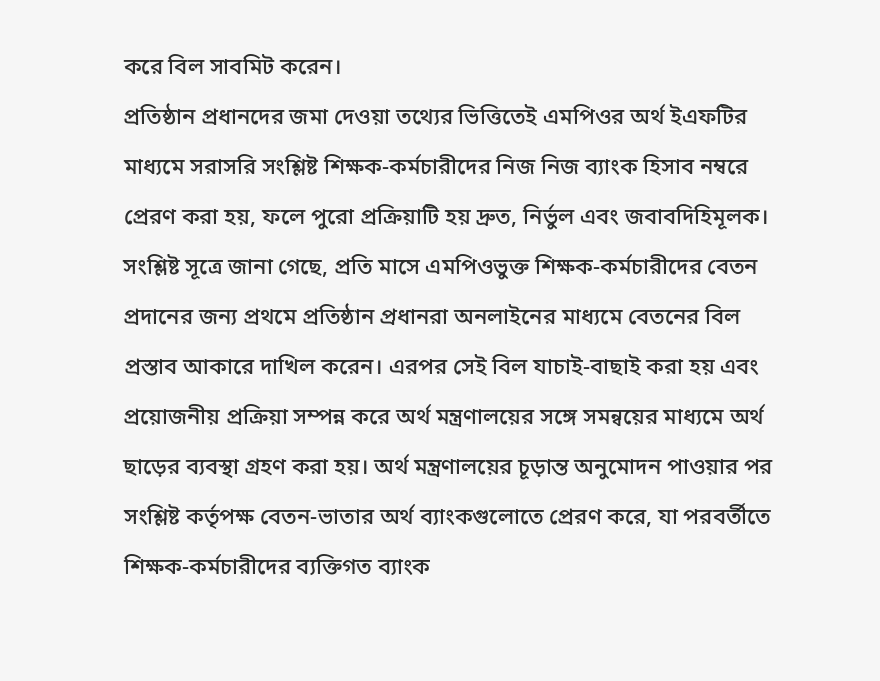করে বিল সাবমিট করেন।
প্রতিষ্ঠান প্রধানদের জমা দেওয়া তথ্যের ভিত্তিতেই এমপিওর অর্থ ইএফটির মাধ্যমে সরাসরি সংশ্লিষ্ট শিক্ষক-কর্মচারীদের নিজ নিজ ব্যাংক হিসাব নম্বরে প্রেরণ করা হয়, ফলে পুরো প্রক্রিয়াটি হয় দ্রুত, নির্ভুল এবং জবাবদিহিমূলক।
সংশ্লিষ্ট সূত্রে জানা গেছে, প্রতি মাসে এমপিওভুক্ত শিক্ষক-কর্মচারীদের বেতন প্রদানের জন্য প্রথমে প্রতিষ্ঠান প্রধানরা অনলাইনের মাধ্যমে বেতনের বিল প্রস্তাব আকারে দাখিল করেন। এরপর সেই বিল যাচাই-বাছাই করা হয় এবং প্রয়োজনীয় প্রক্রিয়া সম্পন্ন করে অর্থ মন্ত্রণালয়ের সঙ্গে সমন্বয়ের মাধ্যমে অর্থ ছাড়ের ব্যবস্থা গ্রহণ করা হয়। অর্থ মন্ত্রণালয়ের চূড়ান্ত অনুমোদন পাওয়ার পর সংশ্লিষ্ট কর্তৃপক্ষ বেতন-ভাতার অর্থ ব্যাংকগুলোতে প্রেরণ করে, যা পরবর্তীতে শিক্ষক-কর্মচারীদের ব্যক্তিগত ব্যাংক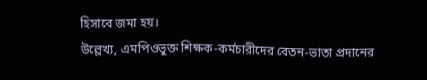হিসাবে জমা হয়।
উল্লেখ্য, এমপিওভুক্ত শিক্ষক-কর্মচারীদের বেতন-ভাতা প্রদানের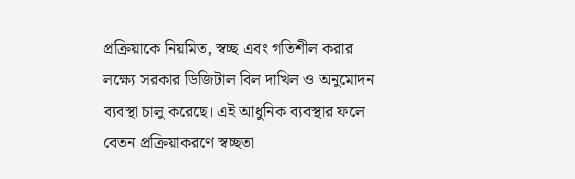প্রক্রিয়াকে নিয়মিত, স্বচ্ছ এবং গতিশীল করার লক্ষ্যে সরকার ডিজিটাল বিল দাখিল ও অনুমোদন ব্যবস্থা চালু করেছে। এই আধুনিক ব্যবস্থার ফলে বেতন প্রক্রিয়াকরণে স্বচ্ছতা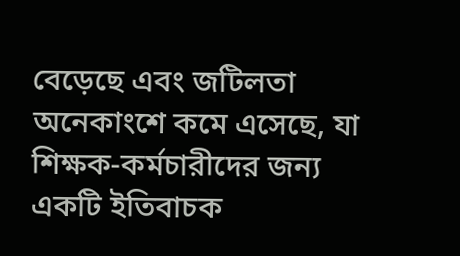বেড়েছে এবং জটিলতা অনেকাংশে কমে এসেছে, যা শিক্ষক-কর্মচারীদের জন্য একটি ইতিবাচক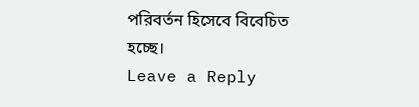পরিবর্তন হিসেবে বিবেচিত হচ্ছে।
Leave a Reply